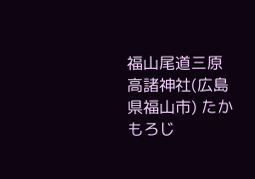福山尾道三原高諸神社(広島県福山市) たかもろじ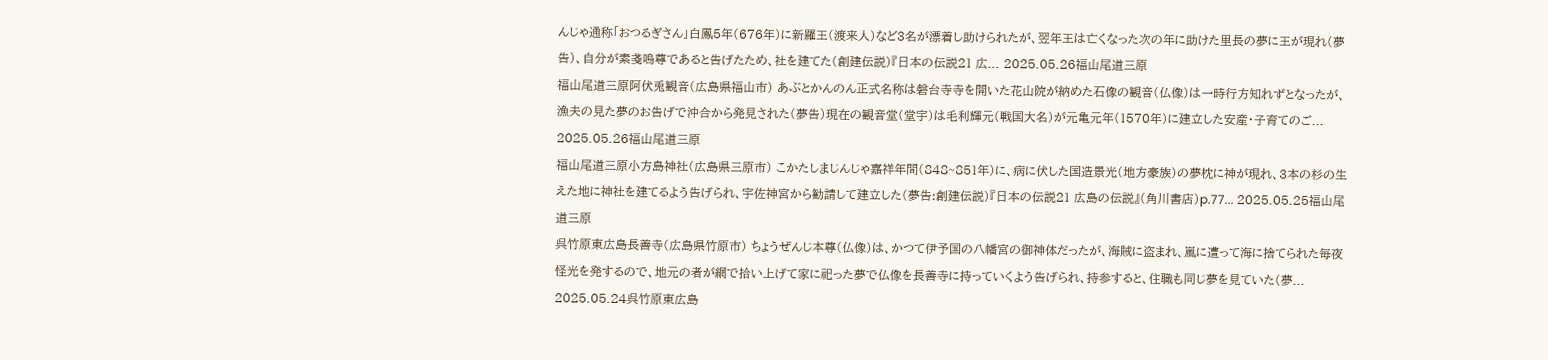んじゃ通称「おつるぎさん」白鳳5年(676年)に新羅王(渡来人)など3名が漂着し助けられたが、翌年王は亡くなった次の年に助けた里長の夢に王が現れ(夢告)、自分が素戔嗚尊であると告げたため、社を建てた(創建伝説)『日本の伝説21 広... 2025.05.26福山尾道三原
福山尾道三原阿伏兎観音(広島県福山市) あぶとかんのん正式名称は磐台寺寺を開いた花山院が納めた石像の観音(仏像)は一時行方知れずとなったが、漁夫の見た夢のお告げで沖合から発見された(夢告)現在の観音堂(堂宇)は毛利輝元(戦国大名)が元亀元年(1570年)に建立した安産・子育てのご... 2025.05.26福山尾道三原
福山尾道三原小方島神社(広島県三原市) こかたしまじんじゃ嘉祥年間(848~851年)に、病に伏した国造景光(地方豪族)の夢枕に神が現れ、3本の杉の生えた地に神社を建てるよう告げられ、宇佐神宮から勧請して建立した(夢告:創建伝説)『日本の伝説21 広島の伝説』(角川書店)p.77... 2025.05.25福山尾道三原
呉竹原東広島長善寺(広島県竹原市) ちょうぜんじ本尊(仏像)は、かつて伊予国の八幡宮の御神体だったが、海賊に盗まれ、嵐に遭って海に捨てられた毎夜怪光を発するので、地元の者が網で拾い上げて家に祀った夢で仏像を長善寺に持っていくよう告げられ、持参すると、住職も同じ夢を見ていた(夢... 2025.05.24呉竹原東広島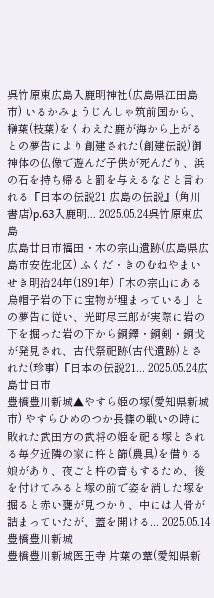呉竹原東広島入鹿明神社(広島県江田島市) いるかみょうじんしゃ筑前国から、榊葉(枝葉)をくわえた鹿が海から上がるとの夢告により創建された(創建伝説)御神体の仏像で遊んだ子供が死んだり、浜の石を持ち帰ると罰を与えるなどと言われる『日本の伝説21 広島の伝説』(角川書店)p.63入鹿明... 2025.05.24呉竹原東広島
広島廿日市福田・木の宗山遺跡(広島県広島市安佐北区) ふくだ・きのむねやまいせき明治24年(1891年)「木の宗山にある烏帽子岩の下に宝物が埋まっている」との夢告に従い、光町尽三郎が実際に岩の下を掘った岩の下から銅鐸・銅剣・銅戈が発見され、古代祭祀跡(古代遺跡)とされた(珍事)『日本の伝説21... 2025.05.24広島廿日市
豊橋豊川新城▲やすら姫の塚(愛知県新城市) やすらひめのつか長篠の戦いの時に敗れた武田方の武将の姫を祀る塚とされる毎夕近隣の家に杵と篩(農具)を借りる娘があり、夜ごと杵の音もするため、後を付けてみると塚の前で姿を消した塚を掘ると赤い甕が見つかり、中には人骨が詰まっていたが、蓋を開ける... 2025.05.14豊橋豊川新城
豊橋豊川新城医王寺 片葉の葦(愛知県新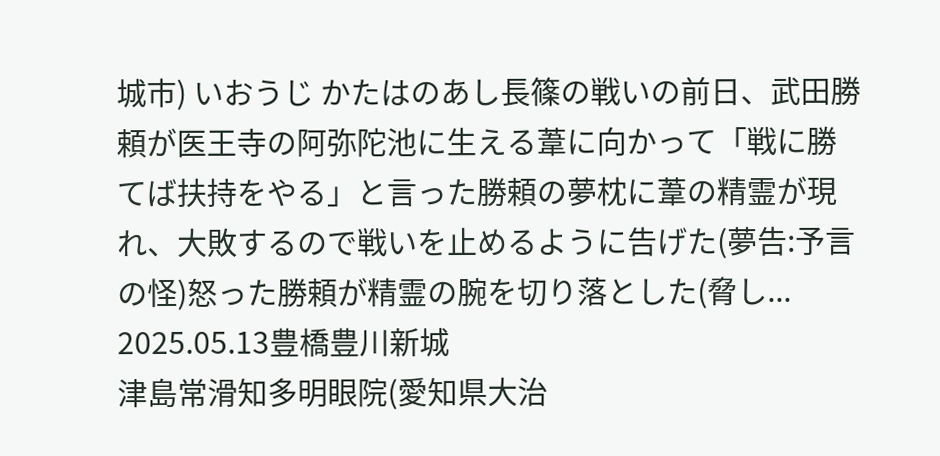城市) いおうじ かたはのあし長篠の戦いの前日、武田勝頼が医王寺の阿弥陀池に生える葦に向かって「戦に勝てば扶持をやる」と言った勝頼の夢枕に葦の精霊が現れ、大敗するので戦いを止めるように告げた(夢告:予言の怪)怒った勝頼が精霊の腕を切り落とした(脅し... 2025.05.13豊橋豊川新城
津島常滑知多明眼院(愛知県大治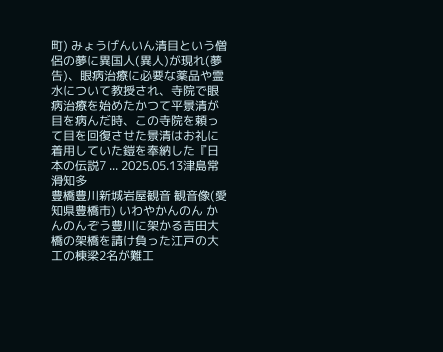町) みょうげんいん清目という僧侶の夢に異国人(異人)が現れ(夢告)、眼病治療に必要な薬品や霊水について教授され、寺院で眼病治療を始めたかつて平景清が目を病んだ時、この寺院を頼って目を回復させた景清はお礼に着用していた鎧を奉納した『日本の伝説7 ... 2025.05.13津島常滑知多
豊橋豊川新城岩屋観音 観音像(愛知県豊橋市) いわやかんのん かんのんぞう豊川に架かる吉田大橋の架橋を請け負った江戸の大工の棟梁2名が難工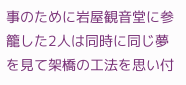事のために岩屋観音堂に参籠した2人は同時に同じ夢を見て架橋の工法を思い付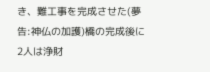き、難工事を完成させた(夢告:神仏の加護)橋の完成後に2人は浄財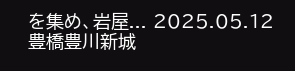を集め、岩屋... 2025.05.12豊橋豊川新城